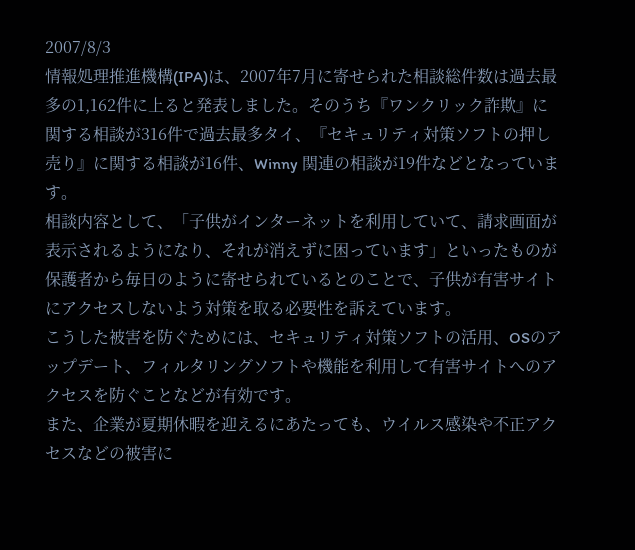2007/8/3
情報処理推進機構(IPA)は、2007年7月に寄せられた相談総件数は過去最多の1,162件に上ると発表しました。そのうち『ワンクリック詐欺』に関する相談が316件で過去最多タイ、『セキュリティ対策ソフトの押し売り』に関する相談が16件、Winny 関連の相談が19件などとなっています。
相談内容として、「子供がインターネットを利用していて、請求画面が表示されるようになり、それが消えずに困っています」といったものが保護者から毎日のように寄せられているとのことで、子供が有害サイトにアクセスしないよう対策を取る必要性を訴えています。
こうした被害を防ぐためには、セキュリティ対策ソフトの活用、OSのアップデート、フィルタリングソフトや機能を利用して有害サイトへのアクセスを防ぐことなどが有効です。
また、企業が夏期休暇を迎えるにあたっても、ウイルス感染や不正アクセスなどの被害に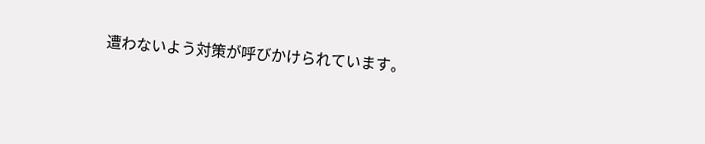遭わないよう対策が呼びかけられています。